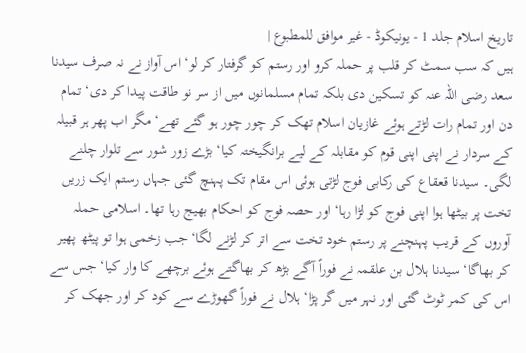تاریخ اسلام جلد 1 - یونیکوڈ - غیر موافق للمطبوع |
ہیں کہ سب سمٹ کر قلب پر حملہ کرو اور رستم کو گرفتار کر لو‘ اس آواز نے نہ صرف سیدنا سعد رضی اللہ عنہ کو تسکین دی بلکہ تمام مسلمانوں میں از سر نو طاقت پیدا کر دی‘ تمام دن اور تمام رات لڑتے ہوئے غازیان اسلام تھک کر چور چور ہو گئے تھے‘ مگر اب پھر ہر قبیلہ کے سردار نے اپنی اپنی قوم کو مقابلہ کے لیے برانگیختہ کیا‘ بڑے زور شور سے تلوار چلنے لگی۔ سیدنا قعقاع کی رکابی فوج لڑتی ہوئی اس مقام تک پہنچ گئی جہاں رستم ایک زریں تخت پر بیٹھا ہوا اپنی فوج کو لڑا رہا‘ اور حصہ فوج کو احکام بھیج رہا تھا۔ اسلامی حملہ آوروں کے قریب پہنچنے پر رستم خود تخت سے اتر کر لڑنے لگا‘ جب زخمی ہوا تو پیٹھ پھیر کر بھاگا‘ سیدنا ہلال بن علقمہ نے فوراً آگے بڑھ کر بھاگتے ہوئے برچھے کا وار کیا‘ جس سے اس کی کمر ٹوٹ گئی اور نہر میں گر پڑا‘ ہلال نے فوراً گھوڑے سے کود کر اور جھک کر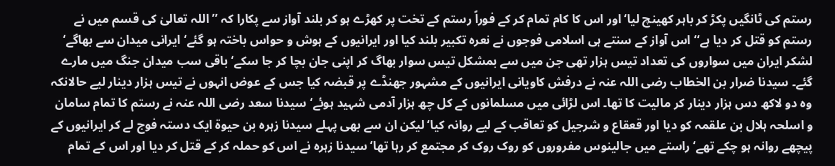رستم کی ٹانگیں پکڑ کر باہر کھینچ لیا‘ اور اس کا کام تمام کر کے فوراً رستم کے تخت پر کھڑے ہو کر بلند آواز سے پکارا کہ ’’اللہ تعالیٰ کی قسم میں نے رستم کو قتل کر دیا ہے‘‘ اس آواز کے سنتے ہی اسلامی فوجوں نے نعرہ تکبیر بلند کیا اور ایرانیوں کے ہوش و حواس باختہ ہو گئے‘ ایرانی میدان سے بھاگے‘ لشکر ایران میں سواروں کی تعداد تیس ہزار تھی جن میں سے بمشکل تیس سوار بھاگ کر اپنی جان بچا کر جا سکے‘ باقی سب میدان جنگ میں مارے گئے۔ سیدنا ضرار بن الخطاب رضی اللہ عنہ نے درفش کاویانی ایرانیوں کے مشہور جھنڈے پر قبضہ کیا جس کے عوض انہوں نے تیس ہزار دینار لیے حالانکہ وہ دو لاکھ دس ہزار دینار کر مالیت کا تھا۔ اس لڑائی میں مسلمانوں کے کل چھ ہزار آدمی شہید ہوئے‘ سیدنا سعد رضی اللہ عنہ نے رستم کا تمام سامان و اسلحہ ہلال بن علقمہ کو دیا اور قعقاع و شرجیل کو تعاقب کے لیے روانہ کیا‘ لیکن ان سے بھی پہلے سیدنا زہرہ بن حیوۃ ایک دستہ فوج لے کر ایرانیوں کے پیچھے روانہ ہو چکے تھے‘ راستے میں جالینوس مفروروں کو روک روک کر مجتمع کر رہا تھا‘ سیدنا زہرہ نے اس کو حملہ کر کے قتل کر دیا اور اس کے تمام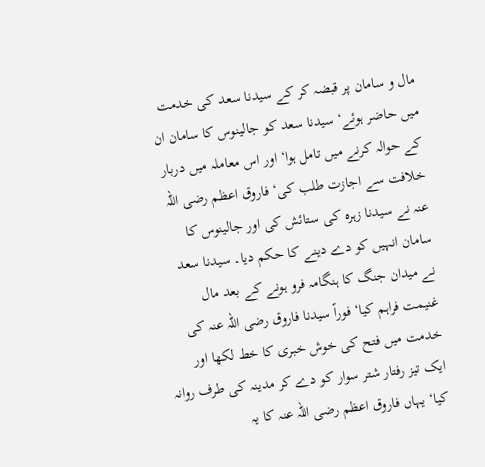مال و سامان پر قبضہ کر کے سیدنا سعد کی خدمت میں حاضر ہوئے‘ سیدنا سعد کو جالینوس کا سامان ان کے حوالہ کرنے میں تامل ہوا‘ اور اس معاملہ میں دربار خلافت سے اجازت طلب کی‘ فاروق اعظم رضی اللہ عنہ نے سیدنا زہرہ کی ستائش کی اور جالینوس کا سامان انہیں کو دے دینے کا حکم دیا۔ سیدنا سعد نے میدان جنگ کا ہنگامہ فرو ہونے کے بعد مال غنیمت فراہم کیا‘ فوراً سیدنا فاروق رضی اللہ عنہ کی خدمت میں فتح کی خوش خبری کا خط لکھا اور ایک تیز رفتار شتر سوار کو دے کر مدینہ کی طرف روانہ کیا‘ یہاں فاروق اعظم رضی اللہ عنہ کا یہ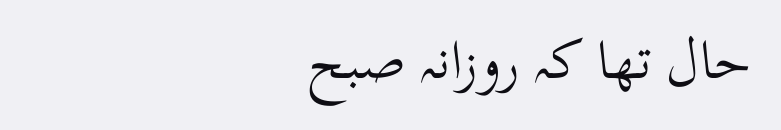حال تھا کہ روزانہ صبح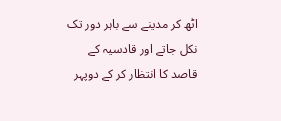اٹھ کر مدینے سے باہر دور تک نکل جاتے اور قادسیہ کے قاصد کا انتظار کر کے دوپہر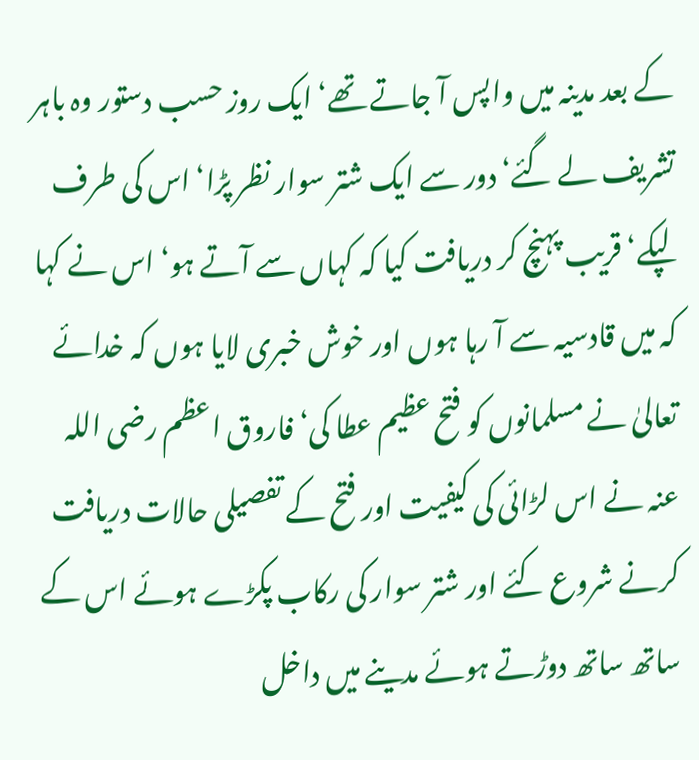کے بعد مدینہ میں واپس آ جاتے تھے‘ ایک روز حسب دستور وہ باہر تشریف لے گئے‘ دور سے ایک شتر سوار نظر پڑا‘ اس کی طرف لپکے‘ قریب پہنچ کر دریافت کیا کہ کہاں سے آتے ہو‘ اس نے کہا کہ میں قادسیہ سے آ رہا ہوں اور خوش خبری لایا ہوں کہ خدائے تعالیٰ نے مسلمانوں کو فتح عظیم عطا کی‘ فاروق اعظم رضی اللہ عنہ نے اس لڑائی کی کیفیت اور فتح کے تفصیلی حالات دریافت کرنے شروع کئے اور شتر سوار کی رکاب پکڑے ہوئے اس کے ساتھ ساتھ دوڑتے ہوئے مدینے میں داخل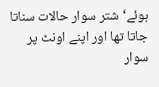ہوئے‘ شتر سوار حالات سناتا جاتا تھا اور اپنے اونٹ پر سوار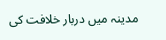مدینہ میں دربار خلافت کی